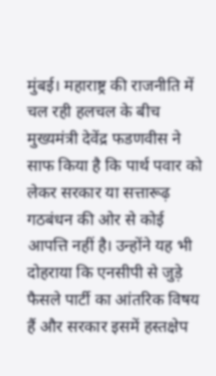मुंबई। महाराष्ट्र की राजनीति में चल रही हलचल के बीच मुख्यमंत्री देवेंद्र फडणवीस ने साफ किया है कि पार्थ पवार को लेकर सरकार या सत्तारूढ़ गठबंधन की ओर से कोई आपत्ति नहीं है। उन्होंने यह भी दोहराया कि एनसीपी से जुड़े फैसले पार्टी का आंतरिक विषय हैं और सरकार इसमें हस्तक्षेप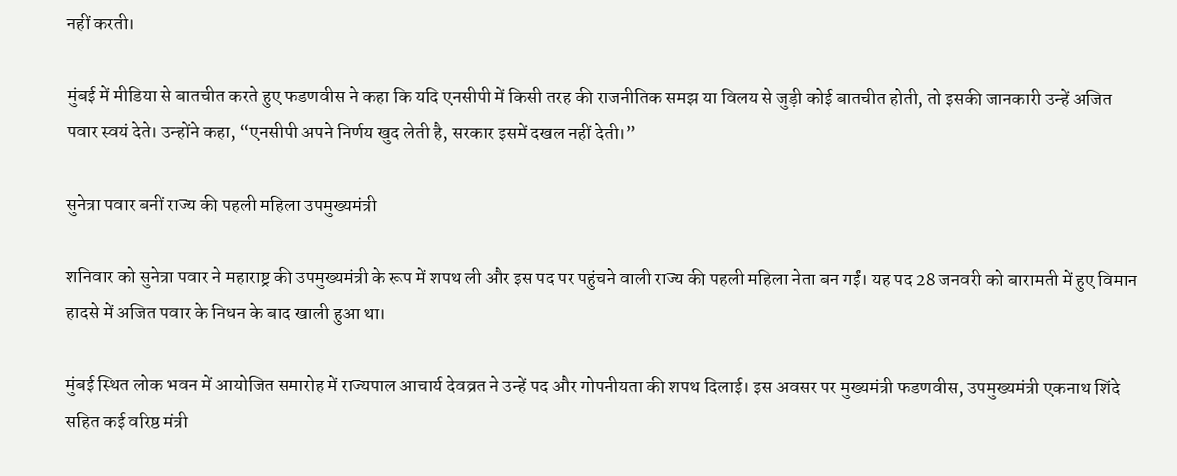नहीं करती।

मुंबई में मीडिया से बातचीत करते हुए फडणवीस ने कहा कि यदि एनसीपी में किसी तरह की राजनीतिक समझ या विलय से जुड़ी कोई बातचीत होती, तो इसकी जानकारी उन्हें अजित पवार स्वयं देते। उन्होंने कहा, “एनसीपी अपने निर्णय खुद लेती है, सरकार इसमें दखल नहीं देती।”

सुनेत्रा पवार बनीं राज्य की पहली महिला उपमुख्यमंत्री

शनिवार को सुनेत्रा पवार ने महाराष्ट्र की उपमुख्यमंत्री के रूप में शपथ ली और इस पद पर पहुंचने वाली राज्य की पहली महिला नेता बन गईं। यह पद 28 जनवरी को बारामती में हुए विमान हादसे में अजित पवार के निधन के बाद खाली हुआ था।

मुंबई स्थित लोक भवन में आयोजित समारोह में राज्यपाल आचार्य देवव्रत ने उन्हें पद और गोपनीयता की शपथ दिलाई। इस अवसर पर मुख्यमंत्री फडणवीस, उपमुख्यमंत्री एकनाथ शिंदे सहित कई वरिष्ठ मंत्री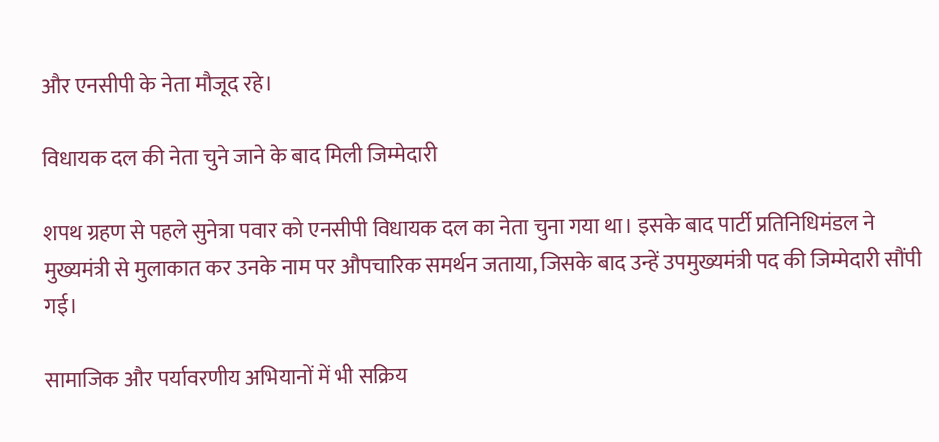और एनसीपी के नेता मौजूद रहे।

विधायक दल की नेता चुने जाने के बाद मिली जिम्मेदारी

शपथ ग्रहण से पहले सुनेत्रा पवार को एनसीपी विधायक दल का नेता चुना गया था। इसके बाद पार्टी प्रतिनिधिमंडल ने मुख्यमंत्री से मुलाकात कर उनके नाम पर औपचारिक समर्थन जताया, जिसके बाद उन्हें उपमुख्यमंत्री पद की जिम्मेदारी सौंपी गई।

सामाजिक और पर्यावरणीय अभियानों में भी सक्रिय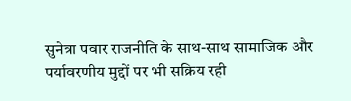सुनेत्रा पवार राजनीति के साथ-साथ सामाजिक और पर्यावरणीय मुद्दों पर भी सक्रिय रही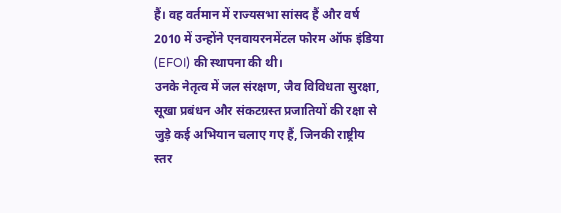हैं। वह वर्तमान में राज्यसभा सांसद हैं और वर्ष 2010 में उन्होंने एनवायरनमेंटल फोरम ऑफ इंडिया (EFOI) की स्थापना की थी।
उनके नेतृत्व में जल संरक्षण, जैव विविधता सुरक्षा, सूखा प्रबंधन और संकटग्रस्त प्रजातियों की रक्षा से जुड़े कई अभियान चलाए गए हैं, जिनकी राष्ट्रीय स्तर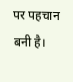पर पहचान बनी है।